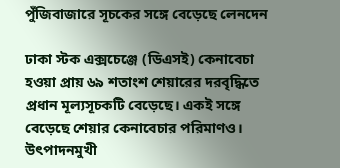পুঁজিবাজারে সূচকের সঙ্গে বেড়েছে লেনদেন

ঢাকা স্টক এক্সচেঞ্জে (ডিএসই) কেনাবেচা হওয়া প্রায় ৬৯ শতাংশ শেয়ারের দরবৃদ্ধিতে প্রধান মূল্যসূচকটি বেড়েছে। একই সঙ্গে বেড়েছে শেয়ার কেনাবেচার পরিমাণও। উৎপাদনমুখী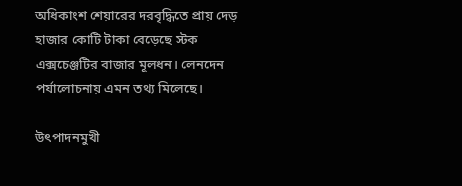অধিকাংশ শেয়ারের দরবৃদ্ধিতে প্রায় দেড় হাজার কোটি টাকা বেড়েছে স্টক এক্সচেঞ্জটির বাজার মূলধন। লেনদেন পর্যালোচনায় এমন তথ্য মিলেছে।

উৎপাদনমুখী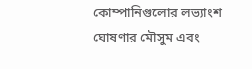কোম্পানিগুলোর লভ্যাংশ ঘোষণার মৌসুম এবং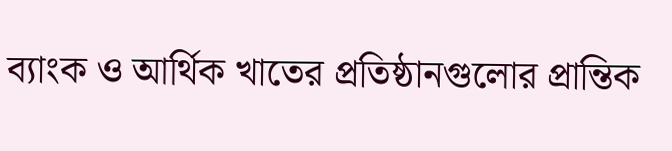ব্যাংক ও আর্থিক খাতের প্রতিষ্ঠানগুলোর প্রান্তিক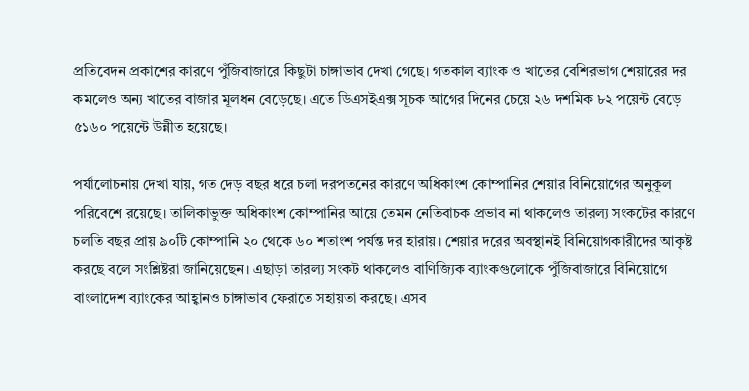প্রতিবেদন প্রকাশের কারণে পুঁজিবাজারে কিছুটা চাঙ্গাভাব দেখা গেছে। গতকাল ব্যাংক ও খাতের বেশিরভাগ শেয়ারের দর কমলেও অন্য খাতের বাজার মূলধন বেড়েছে। এতে ডিএসইএক্স সূচক আগের দিনের চেয়ে ২৬ দশমিক ৮২ পয়েন্ট বেড়ে ৫১৬০ পয়েন্টে উন্নীত হয়েছে।

পর্যালোচনায় দেখা যায়, গত দেড় বছর ধরে চলা দরপতনের কারণে অধিকাংশ কোম্পানির শেয়ার বিনিয়োগের অনুকূল পরিবেশে রয়েছে। তালিকাভুক্ত অধিকাংশ কোম্পানির আয়ে তেমন নেতিবাচক প্রভাব না থাকলেও তারল্য সংকটের কারণে চলতি বছর প্রায় ৯০টি কোম্পানি ২০ থেকে ৬০ শতাংশ পর্যন্ত দর হারায়। শেয়ার দরের অবস্থানই বিনিয়োগকারীদের আকৃষ্ট করছে বলে সংশ্লিষ্টরা জানিয়েছেন। এছাড়া তারল্য সংকট থাকলেও বাণিজ্যিক ব্যাংকগুলোকে পুঁজিবাজারে বিনিয়োগে বাংলাদেশ ব্যাংকের আহ্বানও চাঙ্গাভাব ফেরাতে সহায়তা করছে। এসব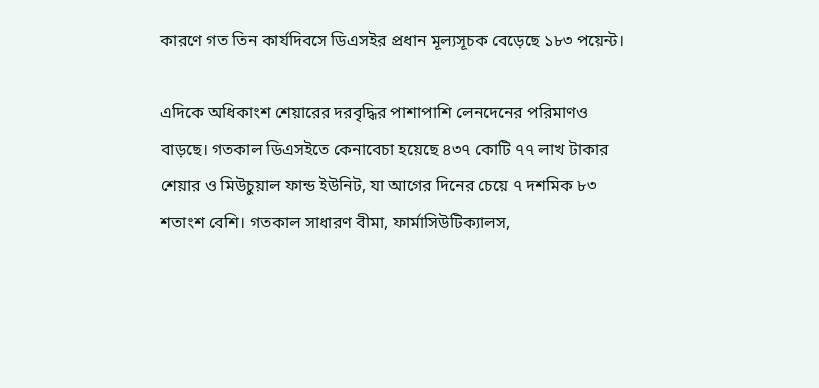কারণে গত তিন কার্যদিবসে ডিএসইর প্রধান মূল্যসূচক বেড়েছে ১৮৩ পয়েন্ট।

এদিকে অধিকাংশ শেয়ারের দরবৃদ্ধির পাশাপাশি লেনদেনের পরিমাণও বাড়ছে। গতকাল ডিএসইতে কেনাবেচা হয়েছে ৪৩৭ কোটি ৭৭ লাখ টাকার শেয়ার ও মিউচুয়াল ফান্ড ইউনিট, যা আগের দিনের চেয়ে ৭ দশমিক ৮৩ শতাংশ বেশি। গতকাল সাধারণ বীমা, ফার্মাসিউটিক্যালস,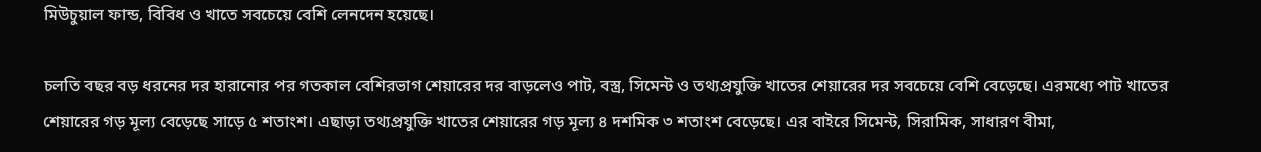মিউচুয়াল ফান্ড, বিবিধ ও খাতে সবচেয়ে বেশি লেনদেন হয়েছে।

চলতি বছর বড় ধরনের দর হারানোর পর গতকাল বেশিরভাগ শেয়ারের দর বাড়লেও পাট, বস্ত্র, সিমেন্ট ও তথ্যপ্রযুক্তি খাতের শেয়ারের দর সবচেয়ে বেশি বেড়েছে। এরমধ্যে পাট খাতের শেয়ারের গড় মূল্য বেড়েছে সাড়ে ৫ শতাংশ। এছাড়া তথ্যপ্রযুক্তি খাতের শেয়ারের গড় মূল্য ৪ দশমিক ৩ শতাংশ বেড়েছে। এর বাইরে সিমেন্ট, সিরামিক, সাধারণ বীমা,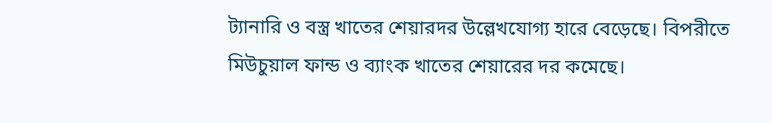ট্যানারি ও বস্ত্র খাতের শেয়ারদর উল্লেখযোগ্য হারে বেড়েছে। বিপরীতে মিউচুয়াল ফান্ড ও ব্যাংক খাতের শেয়ারের দর কমেছে।